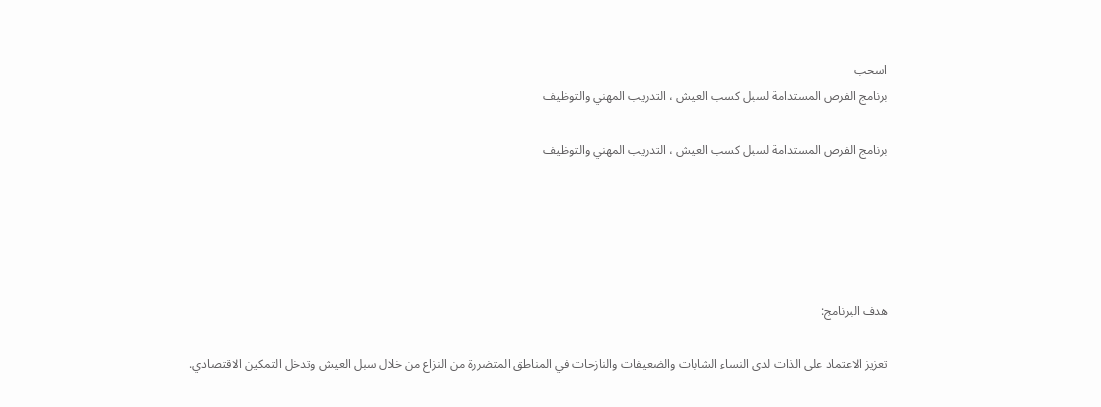اسحب
برنامج الفرص المستدامة لسبل كسب العيش ، التدريب المهني والتوظيف

برنامج الفرص المستدامة لسبل كسب العيش ، التدريب المهني والتوظيف





هدف البرنامج:

تعزيز الاعتماد على الذات لدى النساء الشابات والضعيفات والنازحات في المناطق المتضررة من النزاع من خلال سبل العيش وتدخل التمكين الاقتصادي.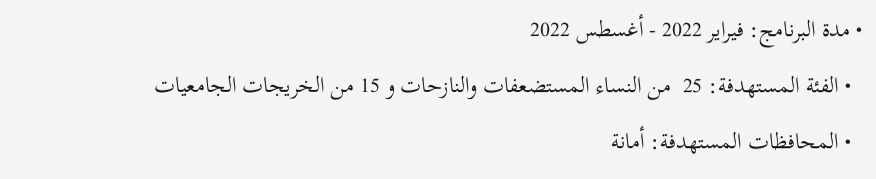• مدة البرنامج: فيراير 2022 - أغسطس 2022
  • الفئة المستهدفة: 25  من النساء المستضعفات والنازحات و 15 من الخريجات الجامعيات
  • المحافظات المستهدفة: أمانة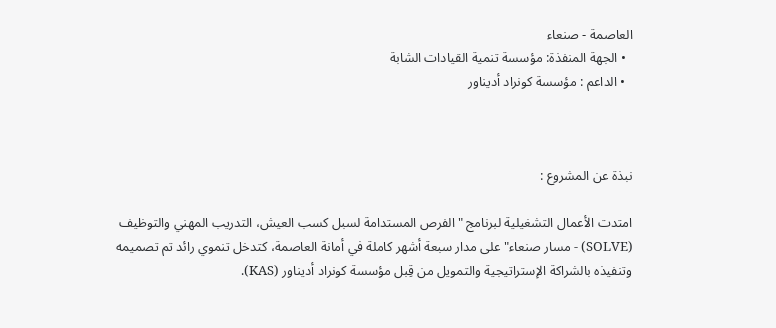العاصمة - صنعاء
  • الجهة المنفذة: مؤسسة تنمية القيادات الشابة
  • الداعم : مؤسسة كونراد أديناور



نبذة عن المشروع :

امتدت الأعمال التشغيلية لبرنامج "الفرص المستدامة لسبل كسب العيش، التدريب المهني والتوظيف (SOLVE) - مسار صنعاء" على مدار سبعة أشهر كاملة في أمانة العاصمة، كتدخل تنموي رائد تم تصميمه وتنفيذه بالشراكة الإستراتيجية والتمويل من قِبل مؤسسة كونراد أديناور (KAS).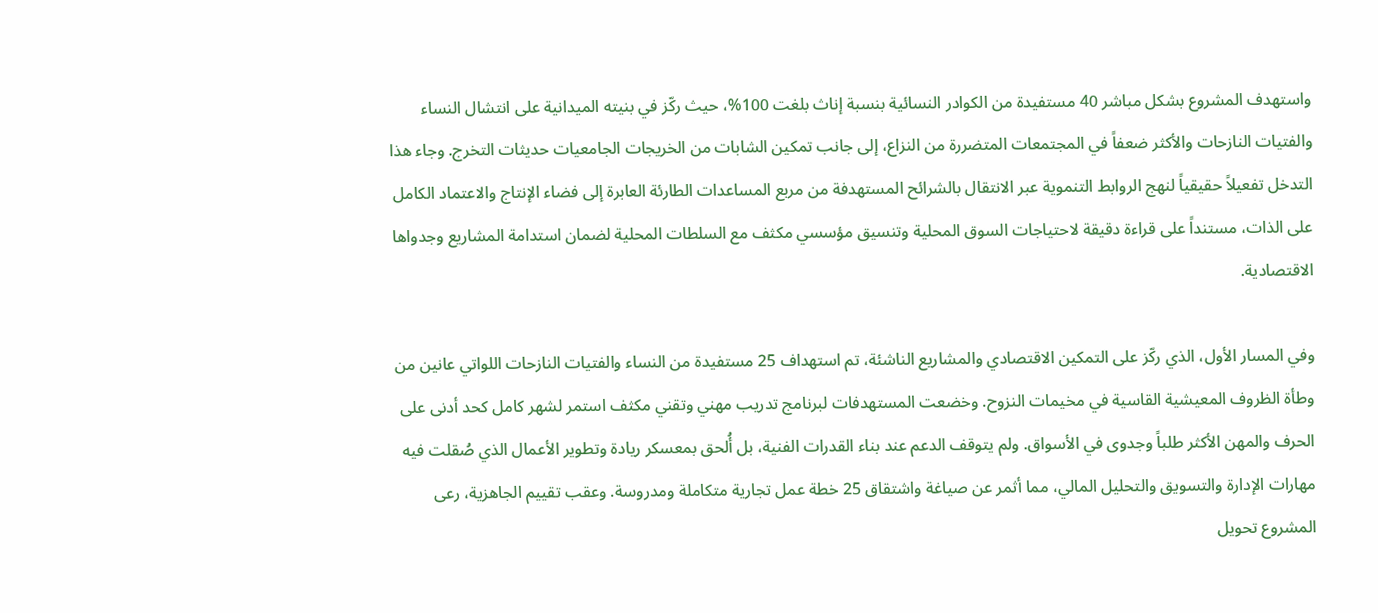واستهدف المشروع بشكل مباشر 40 مستفيدة من الكوادر النسائية بنسبة إناث بلغت 100%، حيث ركّز في بنيته الميدانية على انتشال النساء والفتيات النازحات والأكثر ضعفاً في المجتمعات المتضررة من النزاع، إلى جانب تمكين الشابات من الخريجات الجامعيات حديثات التخرج. وجاء هذا التدخل تفعيلاً حقيقياً لنهج الروابط التنموية عبر الانتقال بالشرائح المستهدفة من مربع المساعدات الطارئة العابرة إلى فضاء الإنتاج والاعتماد الكامل على الذات، مستنداً على قراءة دقيقة لاحتياجات السوق المحلية وتنسيق مؤسسي مكثف مع السلطات المحلية لضمان استدامة المشاريع وجدواها الاقتصادية.

وفي المسار الأول، الذي ركّز على التمكين الاقتصادي والمشاريع الناشئة، تم استهداف 25 مستفيدة من النساء والفتيات النازحات اللواتي عانين من وطأة الظروف المعيشية القاسية في مخيمات النزوح. وخضعت المستهدفات لبرنامج تدريب مهني وتقني مكثف استمر لشهر كامل كحد أدنى على الحرف والمهن الأكثر طلباً وجدوى في الأسواق. ولم يتوقف الدعم عند بناء القدرات الفنية، بل أُلحق بمعسكر ريادة وتطوير الأعمال الذي صُقلت فيه مهارات الإدارة والتسويق والتحليل المالي، مما أثمر عن صياغة واشتقاق 25 خطة عمل تجارية متكاملة ومدروسة. وعقب تقييم الجاهزية، رعى المشروع تحويل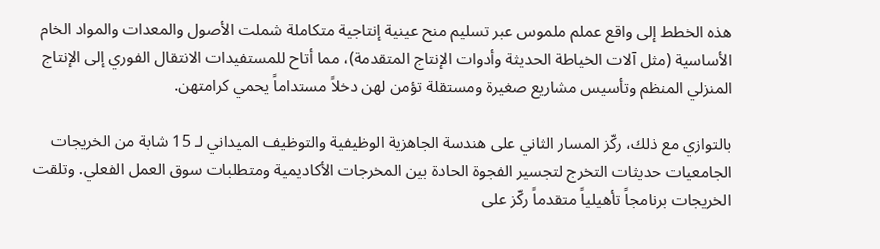هذه الخطط إلى واقع عملم ملموس عبر تسليم منح عينية إنتاجية متكاملة شملت الأصول والمعدات والمواد الخام الأساسية (مثل آلات الخياطة الحديثة وأدوات الإنتاج المتقدمة)، مما أتاح للمستفيدات الانتقال الفوري إلى الإنتاج المنزلي المنظم وتأسيس مشاريع صغيرة ومستقلة تؤمن لهن دخلاً مستداماً يحمي كرامتهن.

بالتوازي مع ذلك، ركّز المسار الثاني على هندسة الجاهزية الوظيفية والتوظيف الميداني لـ 15 شابة من الخريجات الجامعيات حديثات التخرج لتجسير الفجوة الحادة بين المخرجات الأكاديمية ومتطلبات سوق العمل الفعلي. وتلقت الخريجات برنامجاً تأهيلياً متقدماً ركّز على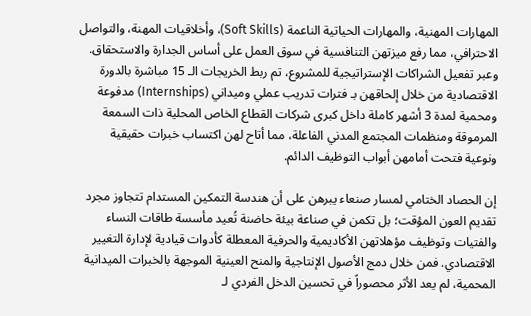المهارات المهنية، والمهارات الحياتية الناعمة (Soft Skills)، وأخلاقيات المهنة، والتواصل الاحترافي، مما رفع ميزتهن التنافسية في سوق العمل على أساس الجدارة والاستحقاق. وعبر تفعيل الشراكات الإستراتيجية للمشروع، تم ربط الخريجات الـ 15 مباشرة بالدورة الاقتصادية من خلال إلحاقهن بـ فترات تدريب عملي وميداني (Internships) مدفوعة ومحمية لمدة 3 أشهر كاملة داخل كبرى شركات القطاع الخاص المحلية ذات السمعة المرموقة ومنظمات المجتمع المدني الفاعلة، مما أتاح لهن اكتساب خبرات حقيقية ونوعية فتحت أمامهن أبواب التوظيف الدائم.

إن الحصاد الختامي لمسار صنعاء يبرهن على أن هندسة التمكين المستدام تتجاوز مجرد تقديم العون المؤقت؛ بل تكمن في صناعة بيئة حاضنة تُعيد مأسسة طاقات النساء والفتيات وتوظيف مؤهلاتهن الأكاديمية والحرفية المعطلة كأدوات قيادية لإدارة التغيير الاقتصادي. فمن خلال دمج الأصول الإنتاجية والمنح العينية الموجهة بالخبرات الميدانية المحمية، لم يعد الأثر محصوراً في تحسين الدخل الفردي لـ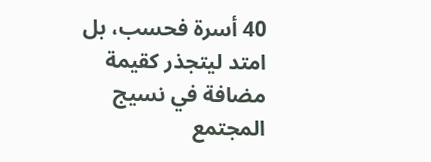40 أسرة فحسب، بل امتد ليتجذر كقيمة مضافة في نسيج المجتمع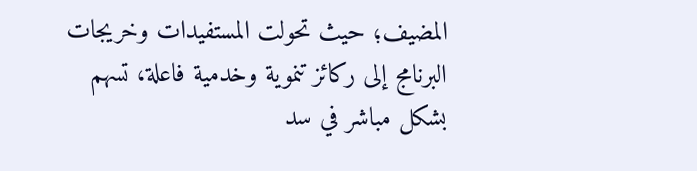المضيف؛ حيث تحولت المستفيدات وخريجات البرنامج إلى ركائز تنموية وخدمية فاعلة، تسهم بشكل مباشر في سد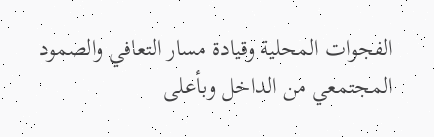الفجوات المحلية وقيادة مسار التعافي والصمود المجتمعي من الداخل وبأعلى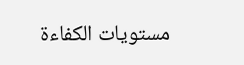مستويات الكفاءة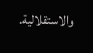والاستقلالية.